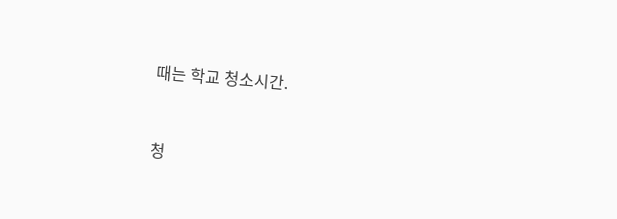때는 학교 청소시간.


청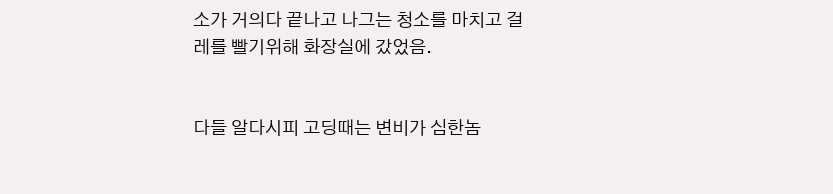소가 거의다 끝나고 나그는 청소를 마치고 걸레를 빨기위해 화장실에 갔었음.


다들 알다시피 고딩때는 변비가 심한놈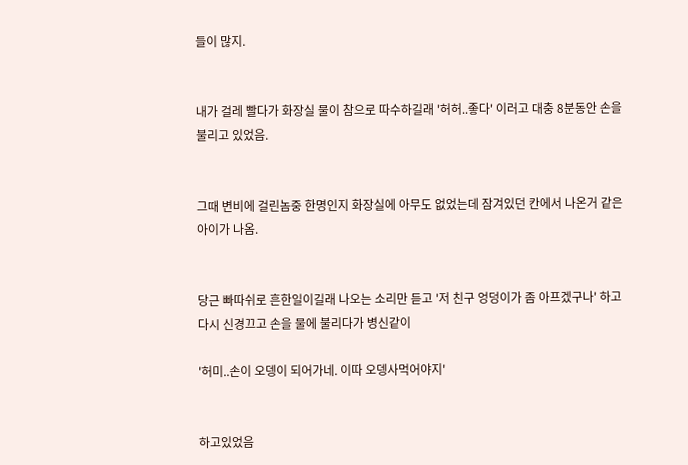들이 많지.


내가 걸레 빨다가 화장실 물이 참으로 따수하길래 '허허..좋다' 이러고 대충 8분동안 손을 불리고 있었음.


그때 변비에 걸린놈중 한명인지 화장실에 아무도 없었는데 잠겨있던 칸에서 나온거 같은 아이가 나옴.


당근 빠따쉬로 흔한일이길래 나오는 소리만 듣고 '저 친구 엉덩이가 좀 아프겠구나' 하고 다시 신경끄고 손을 물에 불리다가 병신같이

'허미..손이 오뎅이 되어가네. 이따 오뎅사먹어야지'


하고있었음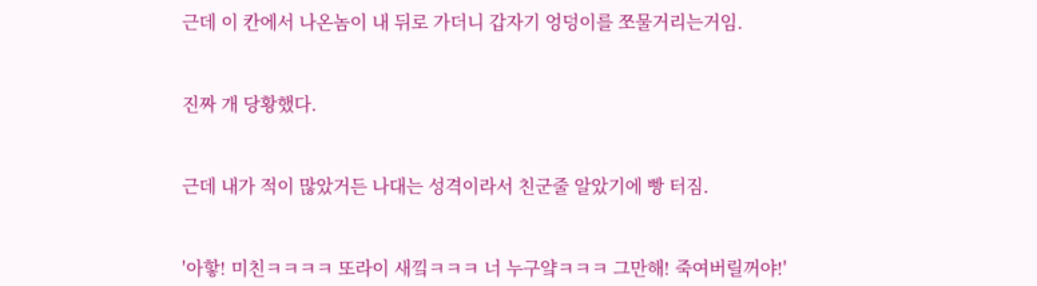근데 이 칸에서 나온놈이 내 뒤로 가더니 갑자기 엉덩이를 쪼물거리는거임.


진짜 개 당황했다.


근데 내가 적이 많았거든 나대는 성격이라서 친군줄 알았기에 빵 터짐.


'아핳! 미친ㅋㅋㅋㅋ 또라이 새낔ㅋㅋㅋ 너 누구얔ㅋㅋㅋ 그만해! 죽여버릴꺼야!'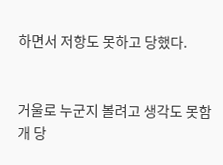하면서 저항도 못하고 당했다.


거울로 누군지 볼려고 생각도 못함 개 당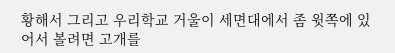황해서 그리고 우리학교 거울이 세면대에서 좀 윗쪽에 있어서 볼려면 고개를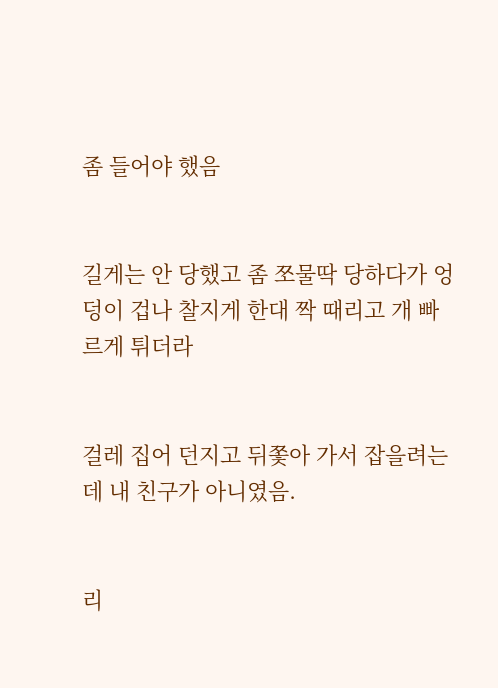좀 들어야 했음


길게는 안 당했고 좀 쪼물딱 당하다가 엉덩이 겁나 찰지게 한대 짝 때리고 개 빠르게 튀더라


걸레 집어 던지고 뒤쫓아 가서 잡을려는데 내 친구가 아니였음.


리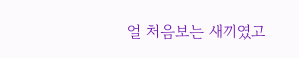얼 처음보는 새끼였고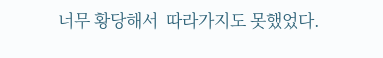너무 황당해서  따라가지도 못했었다.